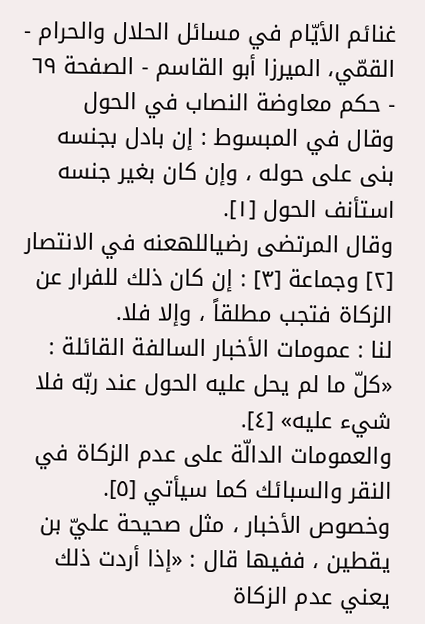غنائم الأيّام في مسائل الحلال والحرام - القمّي، الميرزا أبو القاسم - الصفحة ٦٩ - حكم معاوضة النصاب في الحول
وقال في المبسوط : إن بادل بجنسه بنى على حوله ، وإن كان بغير جنسه استأنف الحول [١].
وقال المرتضى رضياللهعنه في الانتصار [٢] وجماعة [٣] : إن كان ذلك للفرار عن الزكاة فتجب مطلقاً ، وإلا فلا.
لنا : عمومات الأخبار السالفة القائلة : «كلّ ما لم يحل عليه الحول عند ربّه فلا شيء عليه» [٤].
والعمومات الدالّة على عدم الزكاة في النقر والسبائك كما سيأتي [٥].
وخصوص الأخبار ، مثل صحيحة عليّ بن يقطين ، ففيها قال : «إذا أردت ذلك يعني عدم الزكاة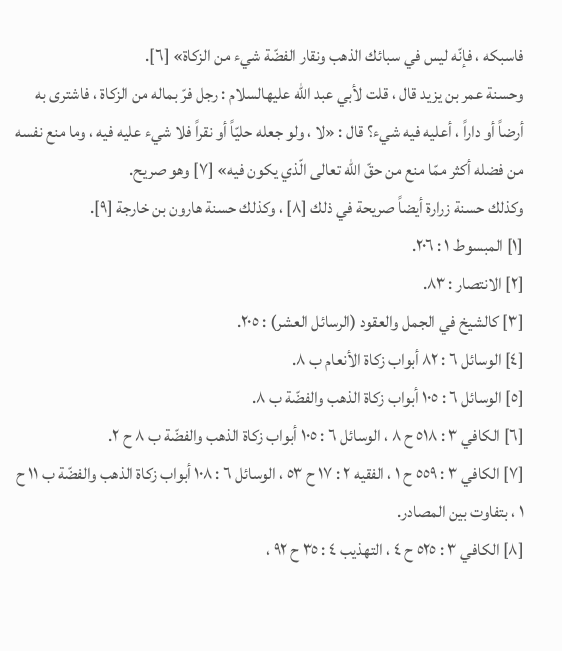فاسبكه ، فإنّه ليس في سبائك الذهب ونقار الفضّة شيء من الزكاة» [٦].
وحسنة عمر بن يزيد قال ، قلت لأبي عبد الله عليهالسلام : رجل فرّ بماله من الزكاة ، فاشترى به أرضاً أو داراً ، أعليه فيه شيء؟ قال : «لا ، ولو جعله حليّاً أو نقراً فلا شيء عليه فيه ، وما منع نفسه من فضله أكثر ممّا منع من حقّ الله تعالى الّذي يكون فيه» [٧] وهو صريح.
وكذلك حسنة زرارة أيضاً صريحة في ذلك [٨] ، وكذلك حسنة هارون بن خارجة [٩].
[١] المبسوط ١ : ٢٠٦.
[٢] الانتصار : ٨٣.
[٣] كالشيخ في الجمل والعقود (الرسائل العشر) : ٢٠٥.
[٤] الوسائل ٦ : ٨٢ أبواب زكاة الأنعام ب ٨.
[٥] الوسائل ٦ : ١٠٥ أبواب زكاة الذهب والفضّة ب ٨.
[٦] الكافي ٣ : ٥١٨ ح ٨ ، الوسائل ٦ : ١٠٥ أبواب زكاة الذهب والفضّة ب ٨ ح ٢.
[٧] الكافي ٣ : ٥٥٩ ح ١ ، الفقيه ٢ : ١٧ ح ٥٣ ، الوسائل ٦ : ١٠٨ أبواب زكاة الذهب والفضّة ب ١١ ح ١ ، بتفاوت بين المصادر.
[٨] الكافي ٣ : ٥٢٥ ح ٤ ، التهذيب ٤ : ٣٥ ح ٩٢ ،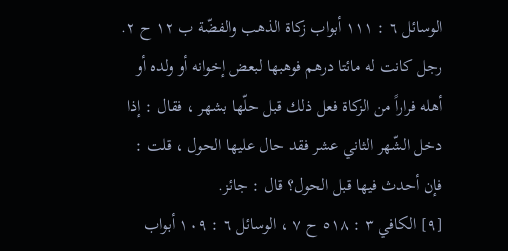الوسائل ٦ : ١١١ أبواب زكاة الذهب والفضّة ب ١٢ ح ٢. رجل كانت له مائتا درهم فوهبها لبعض إخوانه أو ولده أو أهله فراراً من الزكاة فعل ذلك قبل حلّها بشهر ، فقال : إذا دخل الشّهر الثاني عشر فقد حال عليها الحول ، قلت : فإن أحدث فيها قبل الحول؟ قال : جائز.
[٩] الكافي ٣ : ٥١٨ ح ٧ ، الوسائل ٦ : ١٠٩ أبواب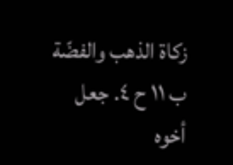زكاة الذهب والفضّة ب ١١ ح ٤. جعل أخوه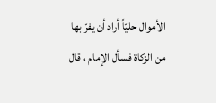الأموال حليّاً أراد أن يفرّ بها من الزكاة فسأل الإمام ، قال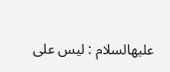عليهالسلام : ليس على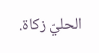الحليّ زكاة.